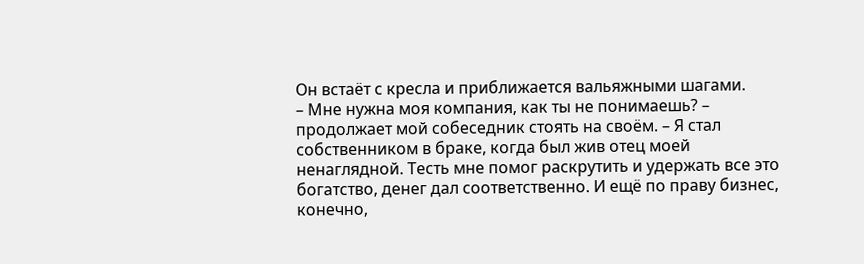Он встаёт с кресла и приближается вальяжными шагами.
– Мне нужна моя компания, как ты не понимаешь? – продолжает мой собеседник стоять на своём. – Я стал собственником в браке, когда был жив отец моей ненаглядной. Тесть мне помог раскрутить и удержать все это богатство, денег дал соответственно. И ещё по праву бизнес, конечно,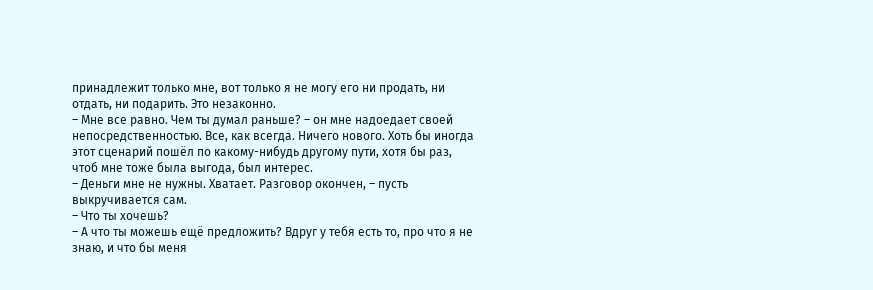принадлежит только мне, вот только я не могу его ни продать, ни отдать, ни подарить. Это незаконно.
– Мне все равно. Чем ты думал раньше? – он мне надоедает своей непосредственностью. Все, как всегда. Ничего нового. Хоть бы иногда этот сценарий пошёл по какому-нибудь другому пути, хотя бы раз, чтоб мне тоже была выгода, был интерес.
– Деньги мне не нужны. Хватает. Разговор окончен, – пусть выкручивается сам.
– Что ты хочешь?
– А что ты можешь ещё предложить? Вдруг у тебя есть то, про что я не знаю, и что бы меня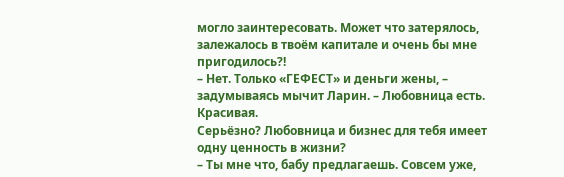могло заинтересовать. Может что затерялось, залежалось в твоём капитале и очень бы мне пригодилось?!
– Нет. Только «ГЕФЕСТ» и деньги жены, – задумываясь мычит Ларин. – Любовница есть. Красивая.
Серьёзно? Любовница и бизнес для тебя имеет одну ценность в жизни?
– Ты мне что, бабу предлагаешь. Совсем уже,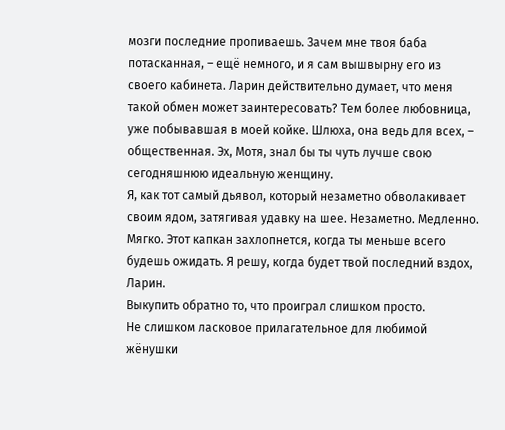мозги последние пропиваешь. Зачем мне твоя баба потасканная, – ещё немного, и я сам вышвырну его из своего кабинета. Ларин действительно думает, что меня такой обмен может заинтересовать? Тем более любовница, уже побывавшая в моей койке. Шлюха, она ведь для всех, – общественная. Эх, Мотя, знал бы ты чуть лучше свою сегодняшнюю идеальную женщину.
Я, как тот самый дьявол, который незаметно обволакивает своим ядом, затягивая удавку на шее. Незаметно. Медленно. Мягко. Этот капкан захлопнется, когда ты меньше всего будешь ожидать. Я решу, когда будет твой последний вздох, Ларин.
Выкупить обратно то, что проиграл слишком просто.
Не слишком ласковое прилагательное для любимой жёнушки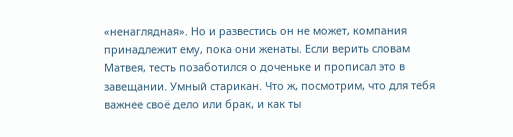«ненаглядная». Но и развестись он не может, компания принадлежит ему, пока они женаты. Если верить словам Матвея, тесть позаботился о доченьке и прописал это в завещании. Умный старикан. Что ж, посмотрим, что для тебя важнее своё дело или брак, и как ты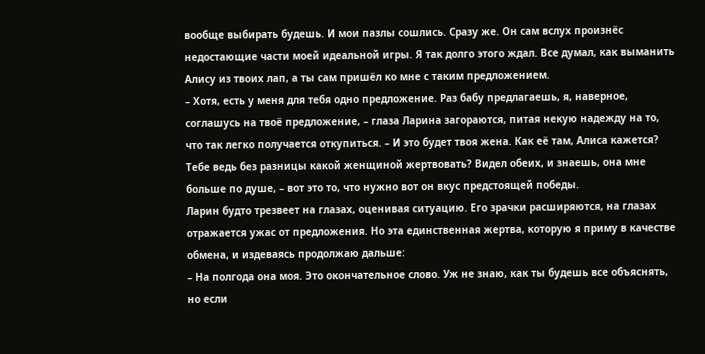вообще выбирать будешь. И мои пазлы сошлись. Сразу же. Он сам вслух произнёс недостающие части моей идеальной игры. Я так долго этого ждал. Все думал, как выманить Алису из твоих лап, а ты сам пришёл ко мне с таким предложением.
– Хотя, есть у меня для тебя одно предложение. Раз бабу предлагаешь, я, наверное, соглашусь на твоё предложение, – глаза Ларина загораются, питая некую надежду на то, что так легко получается откупиться. – И это будет твоя жена. Как её там, Алиса кажется? Тебе ведь без разницы какой женщиной жертвовать? Видел обеих, и знаешь, она мне больше по душе, – вот это то, что нужно вот он вкус предстоящей победы.
Ларин будто трезвеет на глазах, оценивая ситуацию. Его зрачки расширяются, на глазах отражается ужас от предложения. Но эта единственная жертва, которую я приму в качестве обмена, и издеваясь продолжаю дальше:
– На полгода она моя. Это окончательное слово. Уж не знаю, как ты будешь все объяснять, но если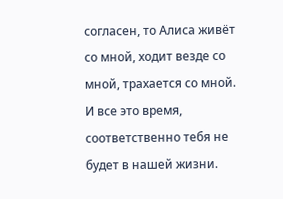согласен, то Алиса живёт со мной, ходит везде со мной, трахается со мной. И все это время, соответственно тебя не будет в нашей жизни.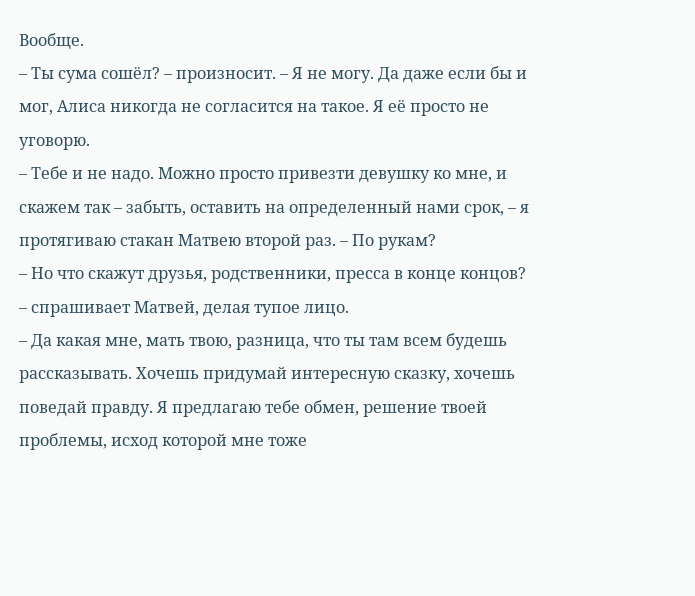Вообще.
– Ты сума сошёл? – произносит. – Я не могу. Да даже если бы и мог, Алиса никогда не согласится на такое. Я её просто не уговорю.
– Тебе и не надо. Можно просто привезти девушку ко мне, и скажем так – забыть, оставить на определенный нами срок, – я протягиваю стакан Матвею второй раз. – По рукам?
– Но что скажут друзья, родственники, пресса в конце концов? – спрашивает Матвей, делая тупое лицо.
– Да какая мне, мать твою, разница, что ты там всем будешь рассказывать. Хочешь придумай интересную сказку, хочешь поведай правду. Я предлагаю тебе обмен, решение твоей проблемы, исход которой мне тоже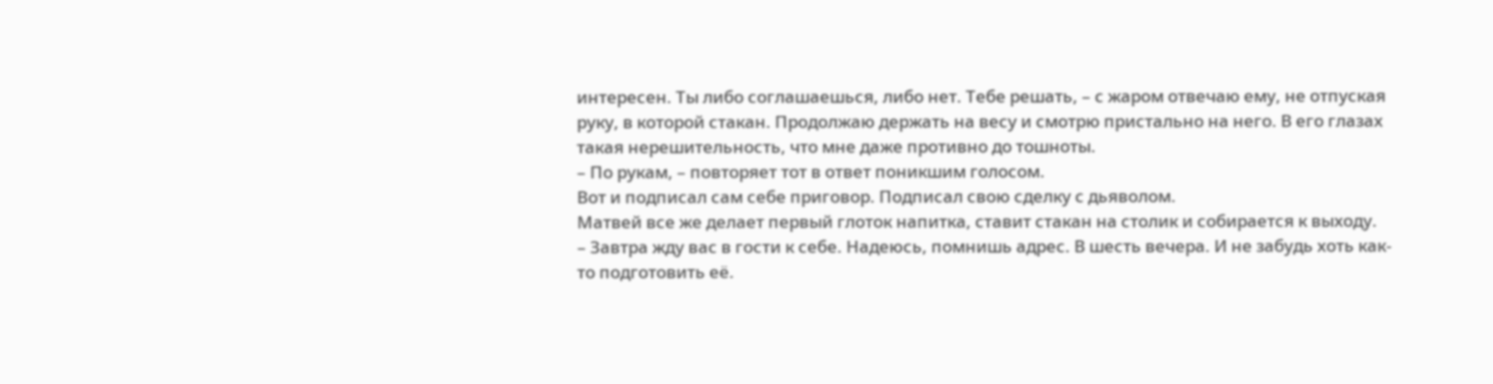интересен. Ты либо соглашаешься, либо нет. Тебе решать, – с жаром отвечаю ему, не отпуская руку, в которой стакан. Продолжаю держать на весу и смотрю пристально на него. В его глазах такая нерешительность, что мне даже противно до тошноты.
– По рукам, – повторяет тот в ответ поникшим голосом.
Вот и подписал сам себе приговор. Подписал свою сделку с дьяволом.
Матвей все же делает первый глоток напитка, ставит стакан на столик и собирается к выходу.
– Завтра жду вас в гости к себе. Надеюсь, помнишь адрес. В шесть вечера. И не забудь хоть как-то подготовить её.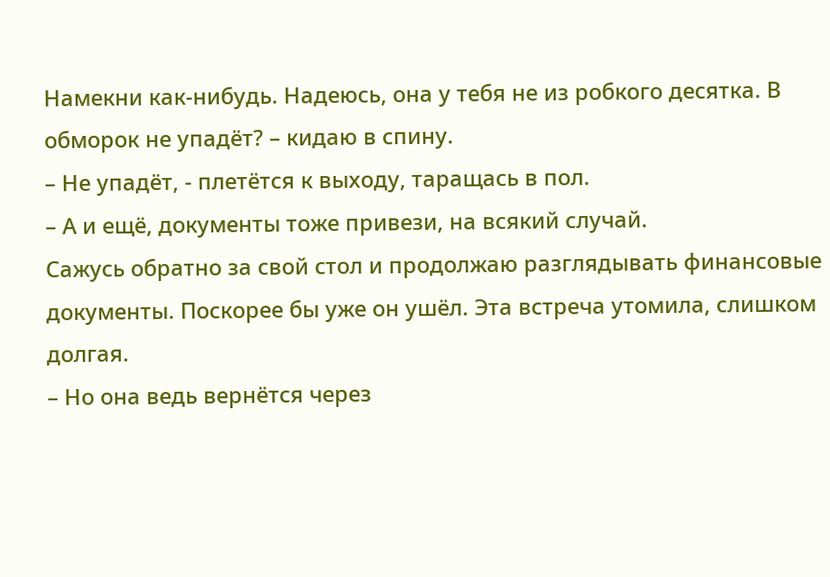Намекни как-нибудь. Надеюсь, она у тебя не из робкого десятка. В обморок не упадёт? – кидаю в спину.
– Не упадёт, - плетётся к выходу, таращась в пол.
– А и ещё, документы тоже привези, на всякий случай.
Сажусь обратно за свой стол и продолжаю разглядывать финансовые документы. Поскорее бы уже он ушёл. Эта встреча утомила, слишком долгая.
– Но она ведь вернётся через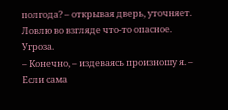полгода? – открывая дверь, уточняет. Ловлю во взгляде что-то опасное.
Угроза.
– Конечно, – издеваясь произношу я. – Если сама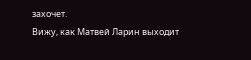захочет.
Вижу, как Матвей Ларин выходит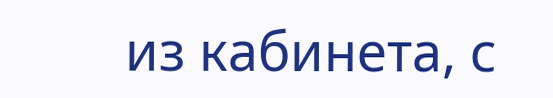из кабинета, с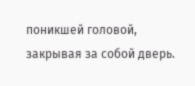поникшей головой, закрывая за собой дверь.